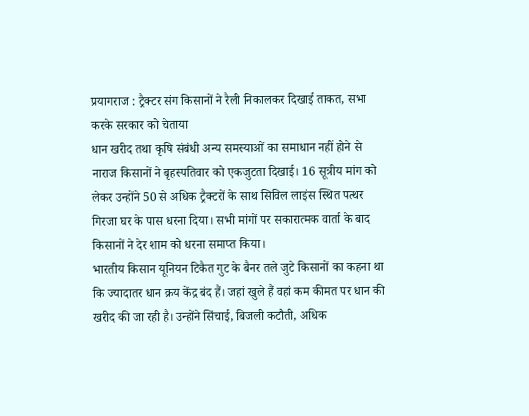प्रयागराज : ट्रैक्टर संग किसानों ने रैली निकालकर दिखाई ताकत, सभा करके सरकार को चेताया
धान खरीद तथा कृषि संबंधी अन्य समस्याओं का समाधान नहीं होने से नाराज किसानों ने बृहस्पतिवार को एकजुटता दिखाई। 16 सूत्रीय मांग को लेकर उन्होंने 50 से अधिक ट्रैक्टरों के साथ सिविल लाइंस स्थित पत्थर गिरजा घर के पास धरना दिया। सभी मांगों पर सकारात्मक वार्ता के बाद किसानों ने देर शाम को धरना समाप्त किया।
भारतीय किसान यूनियन टिकैत गुट के बैनर तले जुटे किसानों का कहना था कि ज्यादातर धान क्रय केंद्र बंद हैं। जहां खुले हैं वहां कम कीमत पर धान की खरीद की जा रही है। उन्होंने सिंचाई, बिजली कटौती, अधिक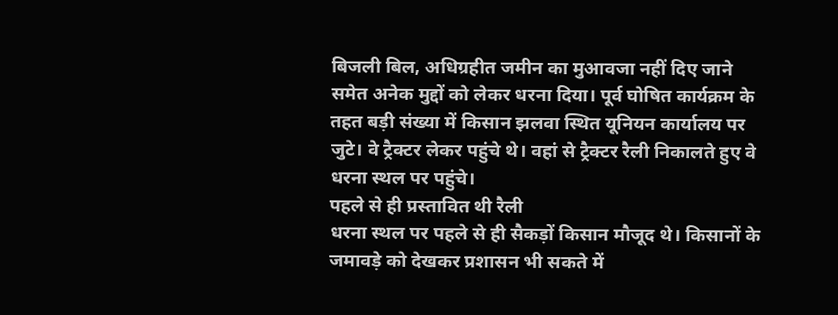बिजली बिल, अधिग्रहीत जमीन का मुआवजा नहीं दिए जाने समेत अनेक मुद्दों को लेकर धरना दिया। पूर्व घोषित कार्यक्रम के तहत बड़ी संख्या में किसान झलवा स्थित यूनियन कार्यालय पर जुटे। वे ट्रैक्टर लेकर पहुंचे थे। वहां से ट्रैक्टर रैली निकालते हुए वे धरना स्थल पर पहुंचे।
पहले से ही प्रस्तावित थी रैली
धरना स्थल पर पहले से ही सैकड़ों किसान मौजूद थे। किसानों के जमावड़े को देखकर प्रशासन भी सकते में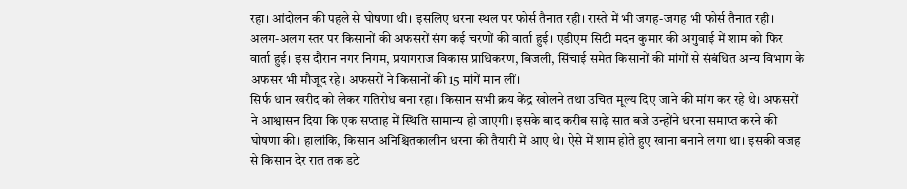रहा। आंदोलन की पहले से घोषणा थी। इसलिए धरना स्थल पर फोर्स तैनात रही। रास्ते में भी जगह-जगह भी फोर्स तैनात रही। अलग-अलग स्तर पर किसानों की अफसरों संग कई चरणों की वार्ता हुई। एडीएम सिटी मदन कुमार की अगुवाई में शाम को फिर वार्ता हुई। इस दौरान नगर निगम, प्रयागराज विकास प्राधिकरण, बिजली, सिंचाई समेत किसानों की मांगों से संबंधित अन्य विभाग के अफसर भी मौजूद रहे। अफसरों ने किसानों की 15 मांगें मान लीं।
सिर्फ धान खरीद को लेकर गतिरोध बना रहा। किसान सभी क्रय केंद्र खोलने तथा उचित मूल्य दिए जाने की मांग कर रहे थे। अफसरों ने आश्वासन दिया कि एक सप्ताह में स्थिति सामान्य हो जाएगी। इसके बाद करीब साढ़े सात बजे उन्होंने धरना समाप्त करने की घोषणा की। हालांकि, किसान अनिश्चितकालीन धरना की तैयारी में आए थे। ऐसे में शाम होते हुए खाना बनाने लगा था। इसकी वजह से किसान देर रात तक डटे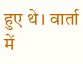हुए थे। वार्ता में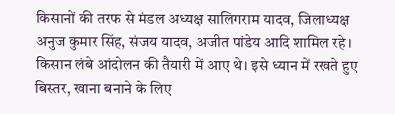किसानों की तरफ से मंडल अध्यक्ष सालिगराम यादव, जिलाध्यक्ष अनुज कुमार सिंह, संजय यादव, अजीत पांडेय आदि शामिल रहे।
किसान लंबे आंदोलन की तैयारी में आए थे। इसे ध्यान में रखते हुए बिस्तर, खाना बनाने के लिए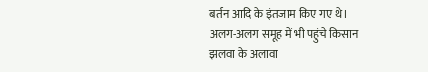बर्तन आदि के इंतजाम किए गए थे।
अलग-अलग समूह में भी पहुंचे किसान
झलवा के अलावा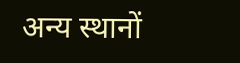अन्य स्थानों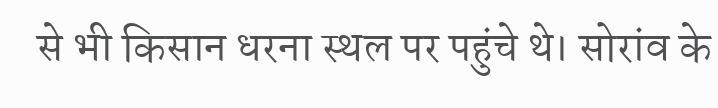से भी किसान धरना स्थल पर पहुंचे थे। सोरांव के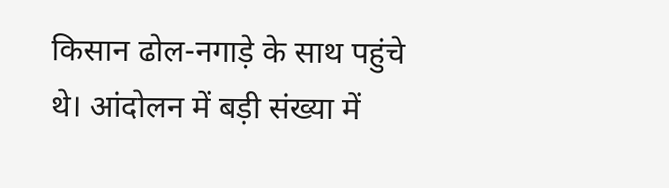किसान ढोल-नगाड़े के साथ पहुंचे थे। आंदोलन में बड़ी संख्या में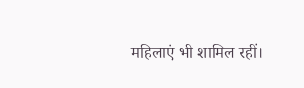महिलाएं भी शामिल रहीं।